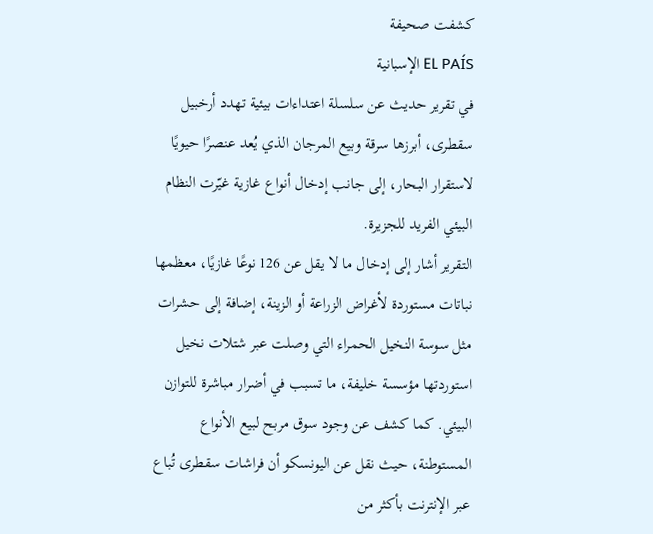كشفت صحيفة
EL PAÍS الإسبانية
في تقرير حديث عن سلسلة اعتداءات بيئية تهدد أرخبيل سقطرى، أبرزها سرقة وبيع المرجان الذي يُعد عنصرًا حيويًا لاستقرار البحار، إلى جانب إدخال أنواع غازية غيّرت النظام البيئي الفريد للجزيرة.
التقرير أشار إلى إدخال ما لا يقل عن 126 نوعًا غازيًا، معظمها نباتات مستوردة لأغراض الزراعة أو الزينة، إضافة إلى حشرات مثل سوسة النخيل الحمراء التي وصلت عبر شتلات نخيل استوردتها مؤسسة خليفة، ما تسبب في أضرار مباشرة للتوازن البيئي. كما كشف عن وجود سوق مربح لبيع الأنواع المستوطنة، حيث نقل عن اليونسكو أن فراشات سقطرى تُباع عبر الإنترنت بأكثر من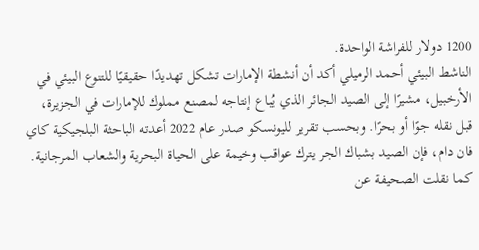1200 دولار للفراشة الواحدة.
الناشط البيئي أحمد الرميلي أكد أن أنشطة الإمارات تشكل تهديدًا حقيقيًا للتنوع البيئي في الأرخبيل، مشيرًا إلى الصيد الجائر الذي يُباع إنتاجه لمصنع مملوك للإمارات في الجزيرة، قبل نقله جوًا أو بحرًا. وبحسب تقرير لليونسكو صدر عام 2022 أعدته الباحثة البلجيكية كاي فان دام، فإن الصيد بشباك الجر يترك عواقب وخيمة على الحياة البحرية والشعاب المرجانية.
كما نقلت الصحيفة عن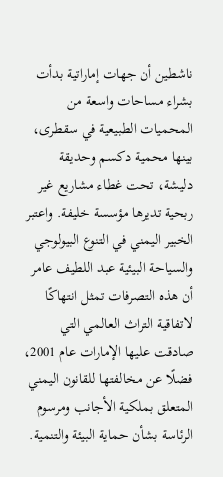ناشطين أن جهات إماراتية بدأت بشراء مساحات واسعة من المحميات الطبيعية في سقطرى، بينها محمية دكسم وحديقة دليشة، تحت غطاء مشاريع غير ربحية تديرها مؤسسة خليفة. واعتبر الخبير اليمني في التنوع البيولوجي والسياحة البيئية عبد اللطيف عامر أن هذه التصرفات تمثل انتهاكًا لاتفاقية التراث العالمي التي صادقت عليها الإمارات عام 2001، فضلًا عن مخالفتها للقانون اليمني المتعلق بملكية الأجانب ومرسوم الرئاسة بشأن حماية البيئة والتنمية.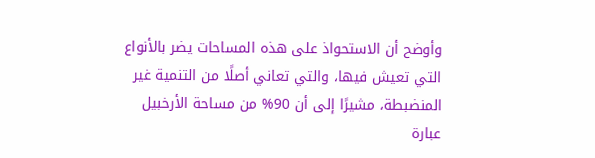وأوضح أن الاستحواذ على هذه المساحات يضر بالأنواع التي تعيش فيها، والتي تعاني أصلًا من التنمية غير المنضبطة، مشيرًا إلى أن 90% من مساحة الأرخبيل عبارة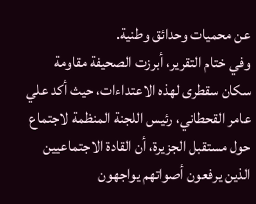عن محميات وحدائق وطنية.
وفي ختام التقرير، أبرزت الصحيفة مقاومة سكان سقطرى لهذه الاعتداءات، حيث أكد علي عامر القحطاني، رئيس اللجنة المنظمة لاجتماع حول مستقبل الجزيرة، أن القادة الاجتماعيين الذين يرفعون أصواتهم يواجهون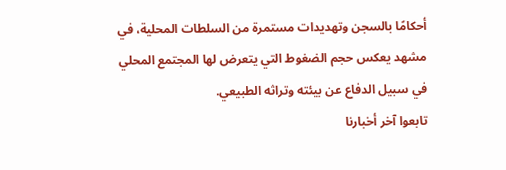أحكامًا بالسجن وتهديدات مستمرة من السلطات المحلية، في مشهد يعكس حجم الضغوط التي يتعرض لها المجتمع المحلي في سبيل الدفاع عن بيئته وتراثه الطبيعي.
تابعوا آخر أخبارنا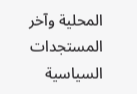المحلية وآخر المستجدات السياسية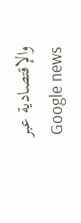والإقتصادية عبر Google news